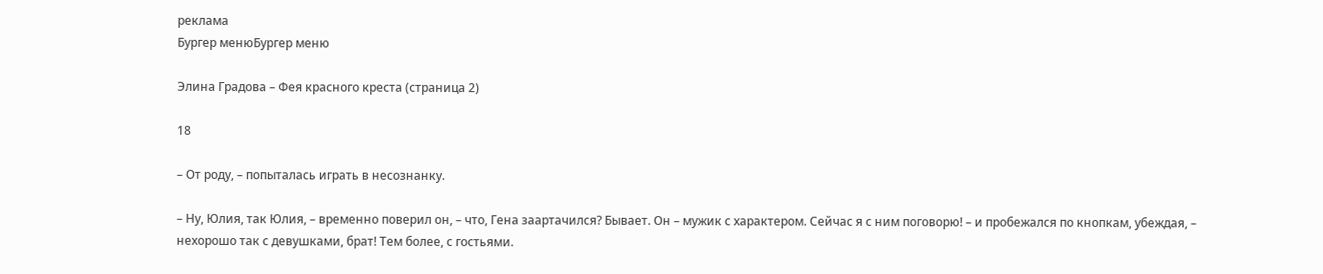реклама
Бургер менюБургер меню

Элина Градова – Фея красного креста (страница 2)

18

– От роду, – попыталась играть в несознанку.

– Ну, Юлия, так Юлия, – временно поверил он, – что, Гена заартачился? Бывает. Он – мужик с характером. Сейчас я с ним поговорю! – и пробежался по кнопкам, убеждая, – нехорошо так с девушками, брат! Тем более, с гостьями.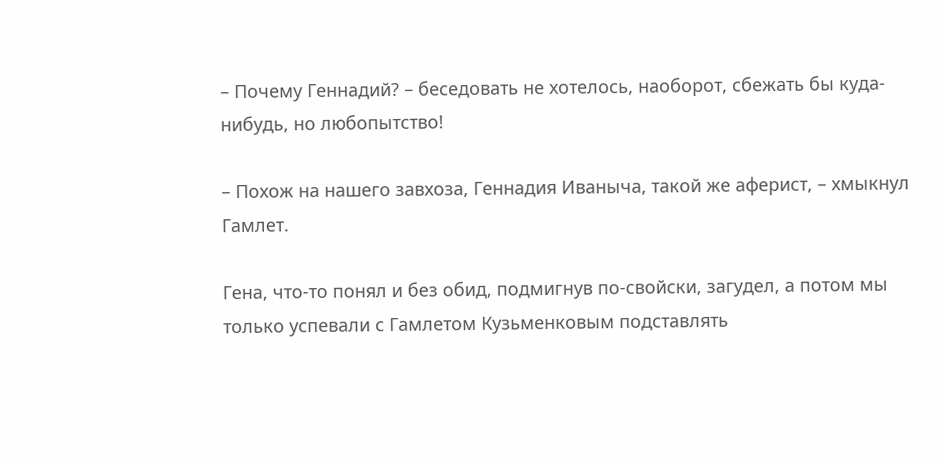– Почему Геннадий? – беседовать не хотелось, наоборот, сбежать бы куда-нибудь, но любопытство!

– Похож на нашего завхоза, Геннадия Иваныча, такой же аферист, – хмыкнул Гамлет.

Гена, что-то понял и без обид, подмигнув по-свойски, загудел, а потом мы только успевали с Гамлетом Кузьменковым подставлять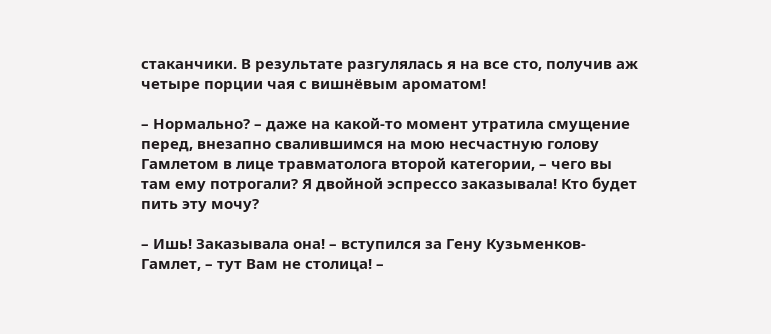стаканчики. В результате разгулялась я на все сто, получив аж четыре порции чая с вишнёвым ароматом!

– Нормально? – даже на какой-то момент утратила смущение перед, внезапно свалившимся на мою несчастную голову Гамлетом в лице травматолога второй категории, – чего вы там ему потрогали? Я двойной эспрессо заказывала! Кто будет пить эту мочу?

– Ишь! Заказывала она! – вступился за Гену Кузьменков-Гамлет, – тут Вам не столица! –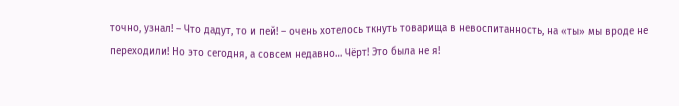точно, узнал! – Что дадут, то и пей! – очень хотелось ткнуть товарища в невоспитанность, на «ты» мы вроде не переходили! Но это сегодня, а совсем недавно… Чёрт! Это была не я!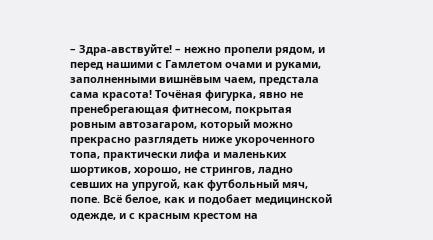– Здра-авствуйте! – нежно пропели рядом, и перед нашими с Гамлетом очами и руками, заполненными вишнёвым чаем, предстала сама красота! Точёная фигурка, явно не пренебрегающая фитнесом, покрытая ровным автозагаром, который можно прекрасно разглядеть ниже укороченного топа, практически лифа и маленьких шортиков, хорошо, не стрингов, ладно севших на упругой, как футбольный мяч, попе. Всё белое, как и подобает медицинской одежде, и с красным крестом на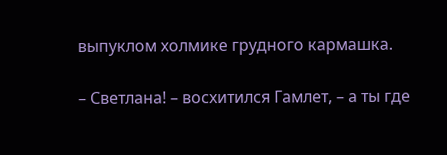выпуклом холмике грудного кармашка.

– Светлана! – восхитился Гамлет, – а ты где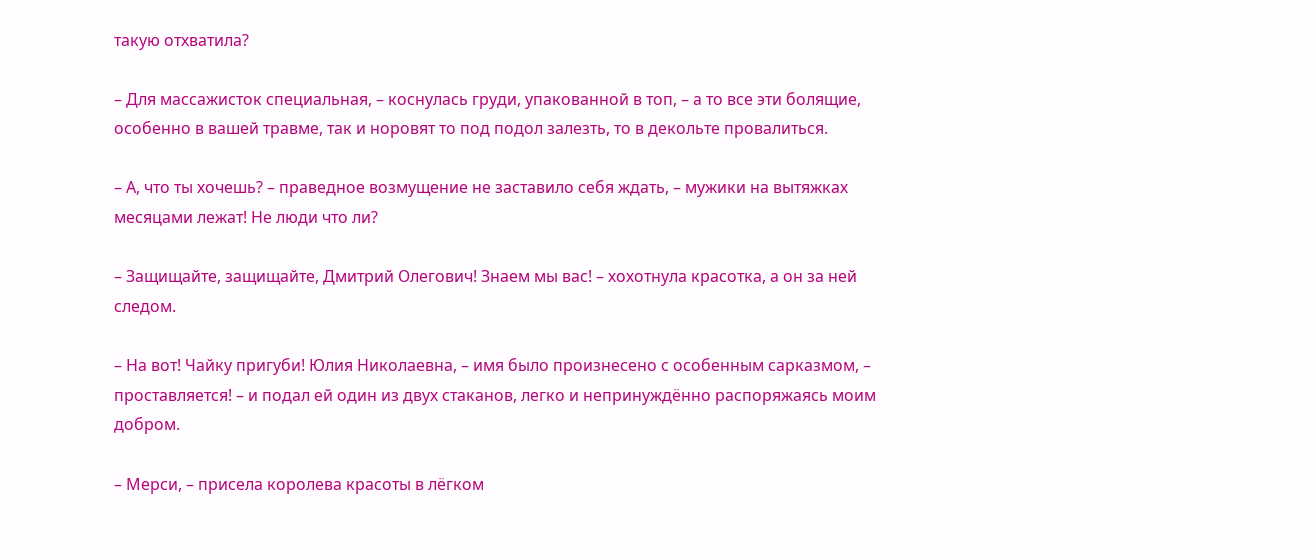такую отхватила?

– Для массажисток специальная, – коснулась груди, упакованной в топ, – а то все эти болящие, особенно в вашей травме, так и норовят то под подол залезть, то в декольте провалиться.

– А, что ты хочешь? – праведное возмущение не заставило себя ждать, – мужики на вытяжках месяцами лежат! Не люди что ли?

– Защищайте, защищайте, Дмитрий Олегович! Знаем мы вас! – хохотнула красотка, а он за ней следом.

– На вот! Чайку пригуби! Юлия Николаевна, – имя было произнесено с особенным сарказмом, – проставляется! – и подал ей один из двух стаканов, легко и непринуждённо распоряжаясь моим добром.

– Мерси, – присела королева красоты в лёгком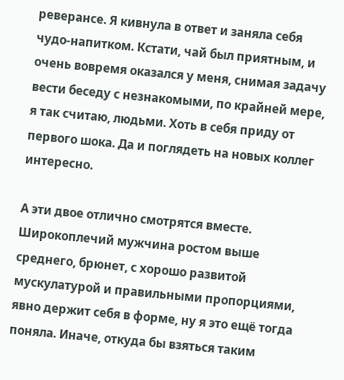реверансе. Я кивнула в ответ и заняла себя чудо-напитком. Кстати, чай был приятным, и очень вовремя оказался у меня, снимая задачу вести беседу с незнакомыми, по крайней мере, я так считаю, людьми. Хоть в себя приду от первого шока. Да и поглядеть на новых коллег интересно.

А эти двое отлично смотрятся вместе. Широкоплечий мужчина ростом выше среднего, брюнет, с хорошо развитой мускулатурой и правильными пропорциями, явно держит себя в форме, ну я это ещё тогда поняла. Иначе, откуда бы взяться таким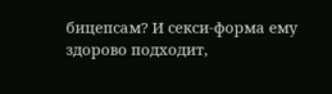бицепсам? И секси-форма ему здорово подходит,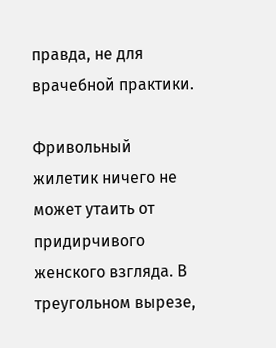правда, не для врачебной практики.

Фривольный жилетик ничего не может утаить от придирчивого женского взгляда. В треугольном вырезе,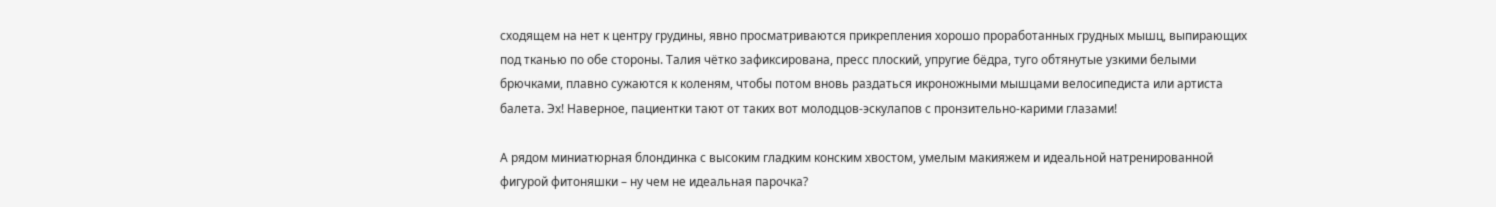сходящем на нет к центру грудины, явно просматриваются прикрепления хорошо проработанных грудных мышц, выпирающих под тканью по обе стороны. Талия чётко зафиксирована, пресс плоский, упругие бёдра, туго обтянутые узкими белыми брючками, плавно сужаются к коленям, чтобы потом вновь раздаться икроножными мышцами велосипедиста или артиста балета. Эх! Наверное, пациентки тают от таких вот молодцов-эскулапов с пронзительно-карими глазами!

А рядом миниатюрная блондинка с высоким гладким конским хвостом, умелым макияжем и идеальной натренированной фигурой фитоняшки – ну чем не идеальная парочка?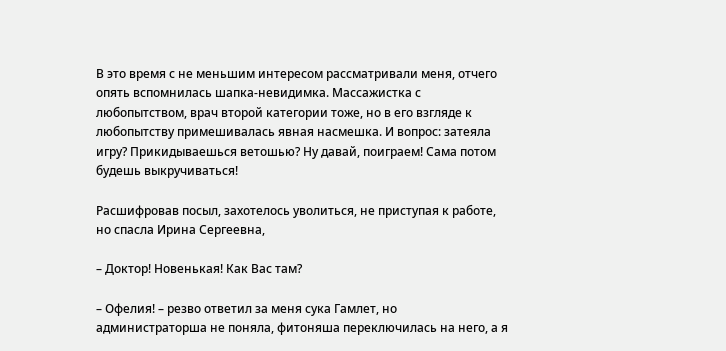В это время с не меньшим интересом рассматривали меня, отчего опять вспомнилась шапка-невидимка. Массажистка с любопытством, врач второй категории тоже, но в его взгляде к любопытству примешивалась явная насмешка. И вопрос: затеяла игру? Прикидываешься ветошью? Ну давай, поиграем! Сама потом будешь выкручиваться!

Расшифровав посыл, захотелось уволиться, не приступая к работе, но спасла Ирина Сергеевна,

– Доктор! Новенькая! Как Вас там?

– Офелия! – резво ответил за меня сука Гамлет, но администраторша не поняла, фитоняша переключилась на него, а я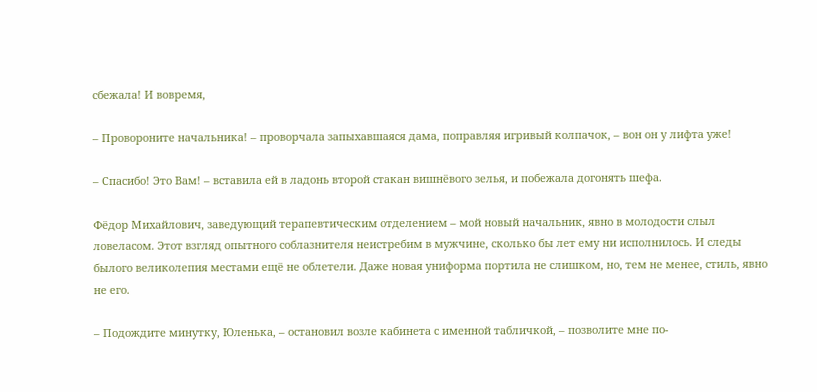сбежала! И вовремя,

– Провороните начальника! – проворчала запыхавшаяся дама, поправляя игривый колпачок, – вон он у лифта уже!

– Спасибо! Это Вам! – вставила ей в ладонь второй стакан вишнёвого зелья, и побежала догонять шефа.

Фёдор Михайлович, заведующий терапевтическим отделением – мой новый начальник, явно в молодости слыл ловеласом. Этот взгляд опытного соблазнителя неистребим в мужчине, сколько бы лет ему ни исполнилось. И следы былого великолепия местами ещё не облетели. Даже новая униформа портила не слишком, но, тем не менее, стиль, явно не его.

– Подождите минутку, Юленька, – остановил возле кабинета с именной табличкой, – позволите мне по-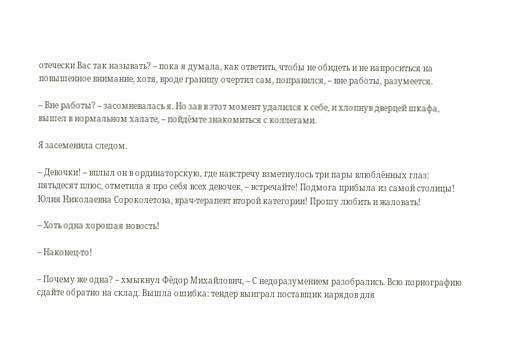отечески Вас так называть? – пока я думала, как ответить, чтобы не обидеть и не напроситься на повышенное внимание, хотя, вроде границу очертил сам, поправился, – вне работы, разумеется.

– Вне работы? – засомневалась я. Но зав в этот момент удалился к себе, и хлопнув дверцей шкафа, вышел в нормальном халате, – пойдёмте знакомиться с коллегами.

Я засеменила следом.

– Девочки! – вплыл он в ординаторскую, где навстречу взметнулось три пары влюблённых глаз: пятьдесят плюс, отметила я про себя всех девочек, – встречайте! Подмога прибыла из самой столицы! Юлия Николаевна Сороколетова, врач-терапевт второй категории! Прошу любить и жаловать!

– Хоть одна хорошая новость!

– Наконец-то!

– Почему же одна? – хмыкнул Фёдор Михайлович, – С недоразумением разобрались. Всю порнографию сдайте обратно на склад. Вышла ошибка: тендер выиграл поставщик нарядов для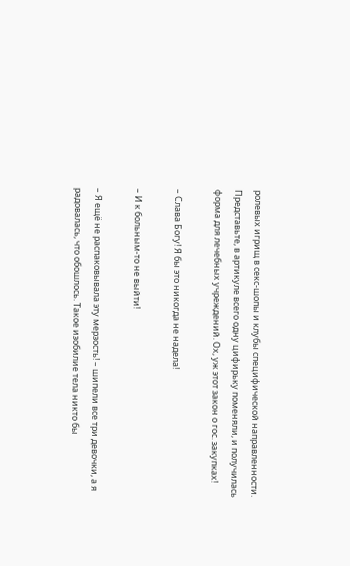ролевых игрищ в секс-шопы и клубы специфической направленности. Представьте, в артикуле всего одну цифирьку поменяли, и получилась форма для лечебных учреждений. Ох, уж этот закон о гос. закупках!

– Слава Богу! Я бы это никогда не надела!

– И к больным-то не выйти!

– Я ещё не распаковывала эту мерзость! – шипели все три девочки, а я радовалась, что обошлось. Такое изобилие тела никто бы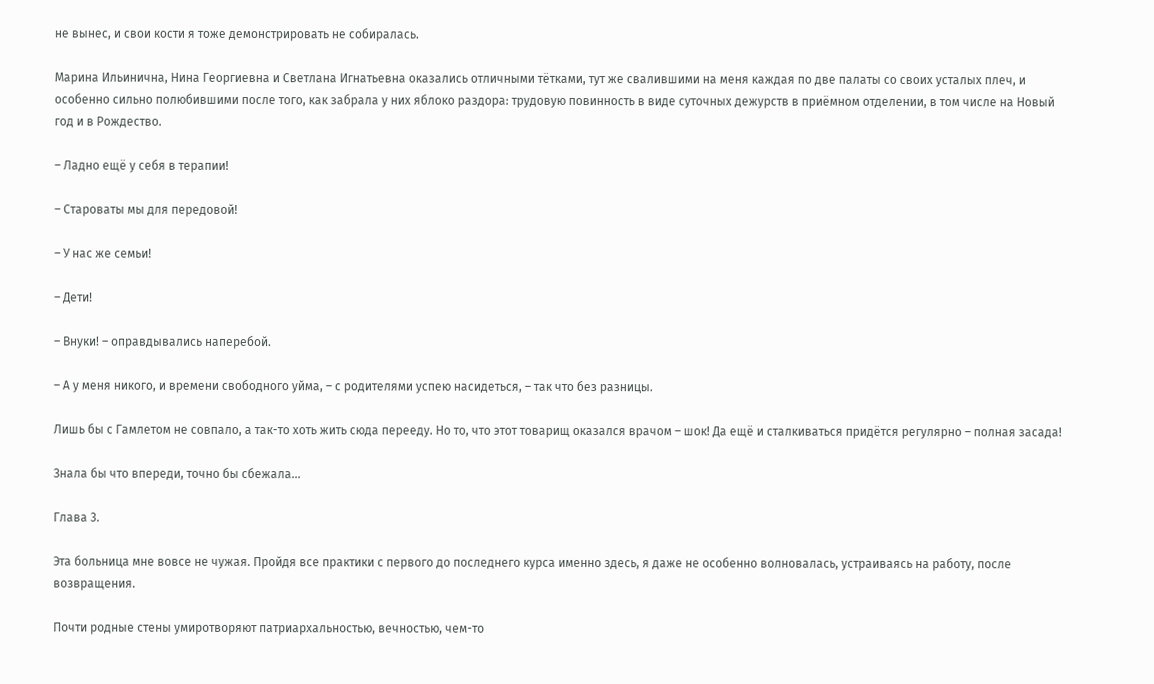не вынес, и свои кости я тоже демонстрировать не собиралась.

Марина Ильинична, Нина Георгиевна и Светлана Игнатьевна оказались отличными тётками, тут же свалившими на меня каждая по две палаты со своих усталых плеч, и особенно сильно полюбившими после того, как забрала у них яблоко раздора: трудовую повинность в виде суточных дежурств в приёмном отделении, в том числе на Новый год и в Рождество.

– Ладно ещё у себя в терапии!

– Староваты мы для передовой!

– У нас же семьи!

– Дети!

– Внуки! – оправдывались наперебой.

– А у меня никого, и времени свободного уйма, – с родителями успею насидеться, – так что без разницы.

Лишь бы с Гамлетом не совпало, а так-то хоть жить сюда перееду. Но то, что этот товарищ оказался врачом – шок! Да ещё и сталкиваться придётся регулярно – полная засада!

Знала бы что впереди, точно бы сбежала…

Глава 3.

Эта больница мне вовсе не чужая. Пройдя все практики с первого до последнего курса именно здесь, я даже не особенно волновалась, устраиваясь на работу, после возвращения.

Почти родные стены умиротворяют патриархальностью, вечностью, чем-то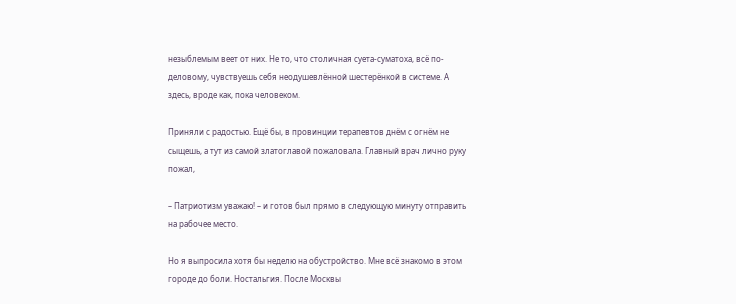незыблемым веет от них. Не то, что столичная суета-суматоха, всё по-деловому, чувствуешь себя неодушевлённой шестерёнкой в системе. А здесь, вроде как, пока человеком.

Приняли с радостью. Ещё бы, в провинции терапевтов днём с огнём не сыщешь, а тут из самой златоглавой пожаловала. Главный врач лично руку пожал,

– Патриотизм уважаю! – и готов был прямо в следующую минуту отправить на рабочее место.

Но я выпросила хотя бы неделю на обустройство. Мне всё знакомо в этом городе до боли. Ностальгия. После Москвы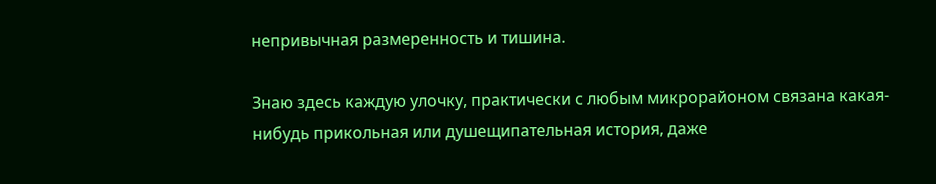непривычная размеренность и тишина.

Знаю здесь каждую улочку, практически с любым микрорайоном связана какая-нибудь прикольная или душещипательная история, даже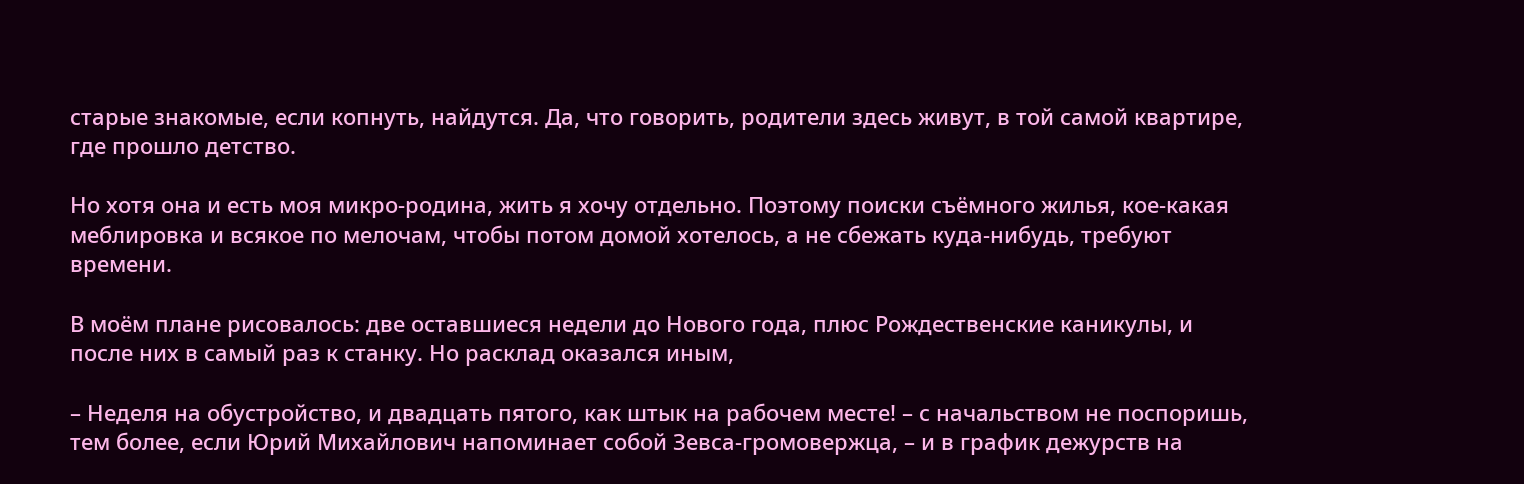старые знакомые, если копнуть, найдутся. Да, что говорить, родители здесь живут, в той самой квартире, где прошло детство.

Но хотя она и есть моя микро-родина, жить я хочу отдельно. Поэтому поиски съёмного жилья, кое-какая меблировка и всякое по мелочам, чтобы потом домой хотелось, а не сбежать куда-нибудь, требуют времени.

В моём плане рисовалось: две оставшиеся недели до Нового года, плюс Рождественские каникулы, и после них в самый раз к станку. Но расклад оказался иным,

– Неделя на обустройство, и двадцать пятого, как штык на рабочем месте! – с начальством не поспоришь, тем более, если Юрий Михайлович напоминает собой Зевса-громовержца, – и в график дежурств на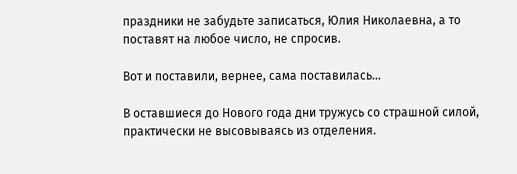праздники не забудьте записаться, Юлия Николаевна, а то поставят на любое число, не спросив.

Вот и поставили, вернее, сама поставилась…

В оставшиеся до Нового года дни тружусь со страшной силой, практически не высовываясь из отделения.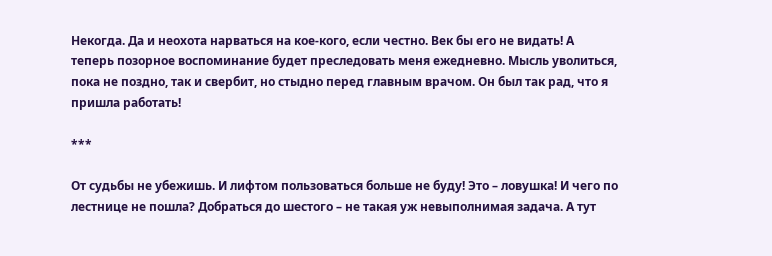Некогда. Да и неохота нарваться на кое-кого, если честно. Век бы его не видать! А теперь позорное воспоминание будет преследовать меня ежедневно. Мысль уволиться, пока не поздно, так и свербит, но стыдно перед главным врачом. Он был так рад, что я пришла работать!

***

От судьбы не убежишь. И лифтом пользоваться больше не буду! Это – ловушка! И чего по лестнице не пошла? Добраться до шестого – не такая уж невыполнимая задача. А тут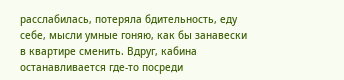расслабилась, потеряла бдительность, еду себе, мысли умные гоняю, как бы занавески в квартире сменить. Вдруг, кабина останавливается где-то посреди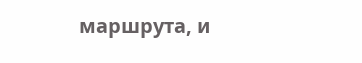маршрута, и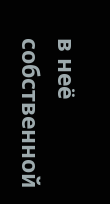в неё собственной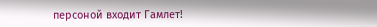персоной входит Гамлет!